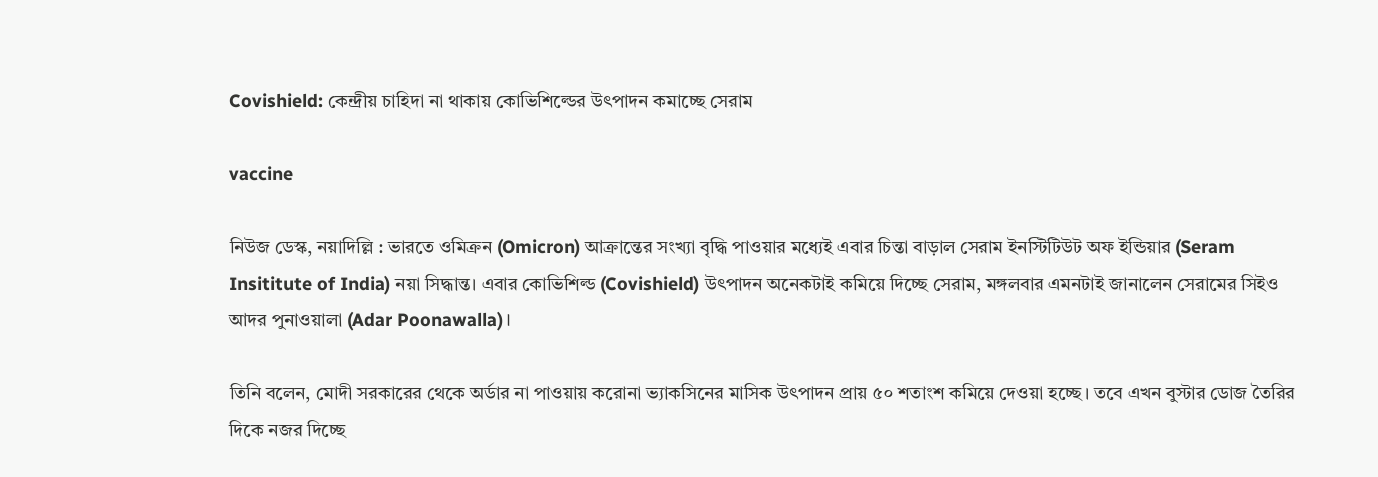Covishield: কেন্দ্রীয় চাহিদা না থাকায় কোভিশিল্ডের উৎপাদন কমাচ্ছে সেরাম

vaccine

নিউজ ডেস্ক, নয়াদিল্লি : ভারতে ওমিক্রন (Omicron) আক্রান্তের সংখ্যা বৃদ্ধি পাওয়ার মধ্যেই এবার চিন্তা বাড়াল সেরাম ইনস্টিটিউট অফ ইন্ডিয়ার (Seram Insititute of India) নয়া সিদ্ধান্ত। এবার কোভিশিল্ড (Covishield) উৎপাদন অনেকটাই কমিয়ে দিচ্ছে সেরাম, মঙ্গলবার এমনটাই জানালেন সেরামের সিইও আদর পুনাওয়ালা (Adar Poonawalla)।

তিনি বলেন, মোদী সরকারের থেকে অর্ডার না পাওয়ায় করোনা ভ্যাকসিনের মাসিক উৎপাদন প্রায় ৫০ শতাংশ কমিয়ে দেওয়া হচ্ছে। তবে এখন বুস্টার ডোজ তৈরির দিকে নজর দিচ্ছে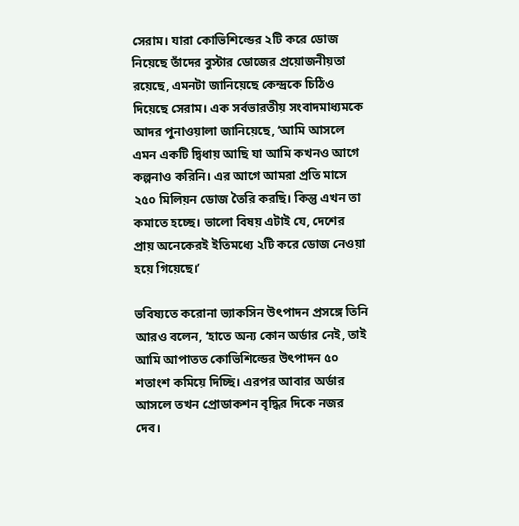সেরাম। যারা কোভিশিল্ডের ২টি করে ডোজ নিয়েছে তাঁদের বুস্টার ডোজের প্রয়োজনীয়তা রয়েছে, এমনটা জানিয়েছে কেন্দ্রকে চিঠিও দিয়েছে সেরাম। এক সর্বভারতীয় সংবাদমাধ্যমকে আদর পুনাওয়ালা জানিয়েছে, ‘আমি আসলে এমন একটি দ্বিধায় আছি যা আমি কখনও আগে কল্পনাও করিনি। এর আগে আমরা প্রতি মাসে ২৫০ মিলিয়ন ডোজ তৈরি করছি। কিন্তু এখন তা কমাতে হচ্ছে। ভালো বিষয় এটাই যে, দেশের প্রায় অনেকেরই ইতিমধ্যে ২টি করে ডোজ নেওয়া হয়ে গিয়েছে।’

ভবিষ্যতে করোনা ভ্যাকসিন উৎপাদন প্রসঙ্গে তিনি আরও বলেন, ‘হাতে অন্য কোন অর্ডার নেই, তাই আমি আপাতত কোভিশিল্ডের উৎপাদন ৫০ শতাংশ কমিয়ে দিচ্ছি। এরপর আবার অর্ডার আসলে তখন প্রোডাকশন বৃদ্ধির দিকে নজর দেব।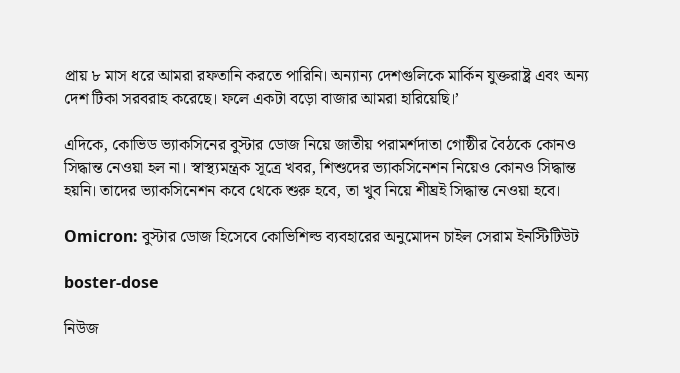প্রায় ৮ মাস ধরে আমরা রফতানি করতে পারিনি। অন্যান্য দেশগুলিকে মার্কিন যুক্তরাষ্ট্র এবং অন্য দেশ টিকা সরবরাহ করেছে। ফলে একটা বড়ো বাজার আমরা হারিয়েছি।’

এদিকে, কোভিড ভ্যাকসিনের বুস্টার ডোজ নিয়ে জাতীয় পরামর্শদাতা গোষ্ঠীর বৈঠকে কোনও সিদ্ধান্ত নেওয়া হল না। স্বাস্থ্যমন্ত্রক সূত্রে খবর, শিশুদের ভ্যাকসিনেশন নিয়েও কোনও সিদ্ধান্ত হয়নি। তাদের ভ্যাকসিনেশন কবে থেকে শুরু হবে, তা খুব নিয়ে শীঘ্রই সিদ্ধান্ত নেওয়া হবে।

Omicron: বুস্টার ডোজ হিসেবে কোভিশিল্ড ব্যবহারের অনুমোদন চাইল সেরাম ইনস্টিটিউট

boster-dose

নিউজ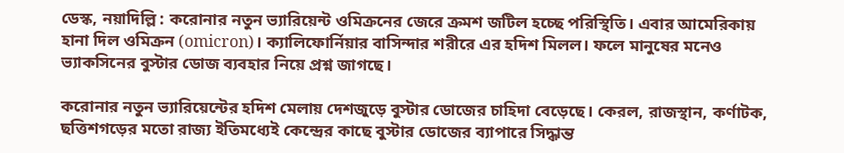ডেস্ক, নয়াদিল্লি : করোনার নতুন ভ্যারিয়েন্ট ওমিক্রনের জেরে ক্রমশ জটিল হচ্ছে পরিস্থিতি। এবার আমেরিকায় হানা দিল ওমিক্রন (omicron)। ক্যালিফোর্নিয়ার বাসিন্দার শরীরে এর হদিশ মিলল। ফলে মানুষের মনেও ভ্যাকসিনের বুস্টার ডোজ ব্যবহার নিয়ে প্রশ্ন জাগছে।

করোনার নতুন ভ্যারিয়েন্টের হদিশ মেলায় দেশজুড়ে বুস্টার ডোজের চাহিদা বেড়েছে। কেরল, রাজস্থান, কর্ণাটক, ছত্তিশগড়ের মতো রাজ্য ইতিমধ্যেই কেন্দ্রের কাছে বুস্টার ডোজের ব্যাপারে সিদ্ধান্ত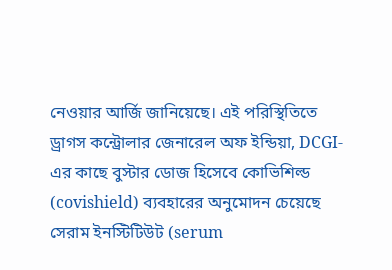নেওয়ার আর্জি জানিয়েছে। এই পরিস্থিতিতে ড্রাগস কন্ট্রোলার জেনারেল অফ ইন্ডিয়া, DCGI-এর কাছে বুস্টার ডোজ হিসেবে কোভিশিল্ড (covishield) ব্যবহারের অনুমোদন চেয়েছে সেরাম ইনস্টিটিউট (serum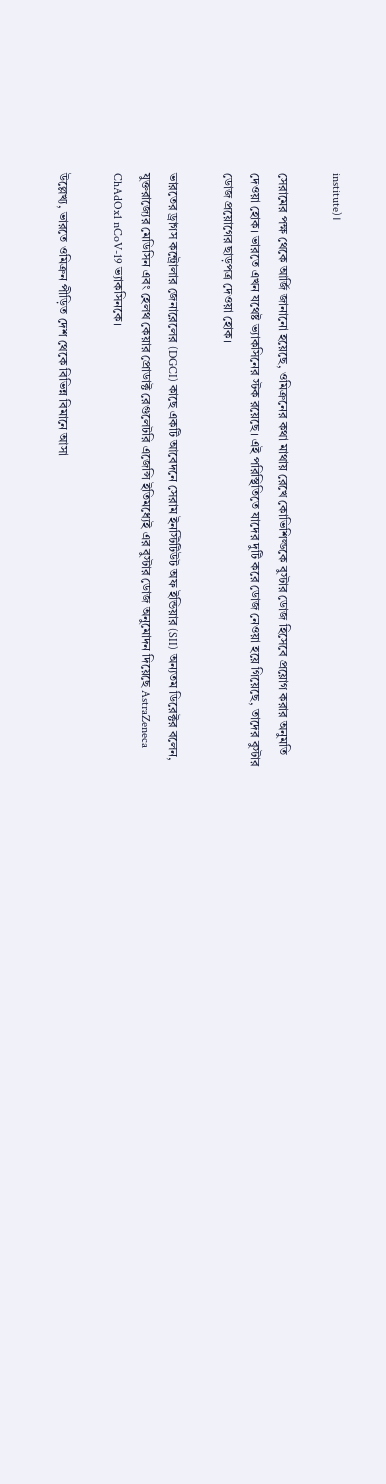institute)।

সেরামের পক্ষ থেকে আর্জি জানানো হয়েছে, ওমিক্রনের কথা মাথায় রেখে কোভিশিল্ডকে বুস্টার ডোজ হিসেবে প্রয়োগ করার অনুমতি দেওয়া হোক। ভারতে এখন যথেষ্ট ভ্যাকসিনের স্টক রয়েছে। এই পরিস্থিতিতে যাদের দুটি করে ডোজ নেওয়া হয়ে গিয়েছে, তাদের বুস্টার ডোজ প্রয়োগের ছাড়পত্র দেওয়া হোক।

ভারতের ড্রাগস কন্ট্রোলার জেনারেলের (DGCI) কাছে একটি আবেদনে সেরাম ইনস্টিটিউট অফ ইন্ডিয়ার (SII) অন্যতম ডিরেক্টর বলেন, যুক্তরাজ্যের মেডিসিন এবং হেলথ কেয়ার প্রোডাক্ট রেগুলেটরি এজেন্সি ইতিমধ্যেই এর বুস্টার ডোজ অনুমোদন দিয়েছে AstraZeneca ChAdOx1 nCoV-19 ভ্যাকসিনকে।

উল্লেখ্য, ভারতে ওমিক্রন পীড়িত দেশ থেকে বিভিন্ন বিমানে আসা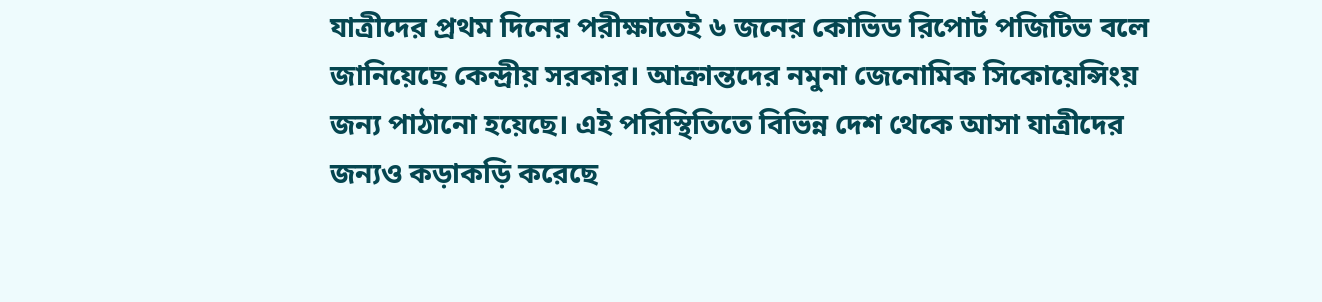যাত্রীদের প্রথম দিনের পরীক্ষাতেই ৬ জনের কোভিড রিপোর্ট পজিটিভ বলে জানিয়েছে কেন্দ্রীয় সরকার। আক্রান্তদের নমুনা জেনোমিক সিকোয়েন্সিংয় জন্য পাঠানো হয়েছে। এই পরিস্থিতিতে বিভিন্ন দেশ থেকে আসা যাত্রীদের জন্যও কড়াকড়ি করেছে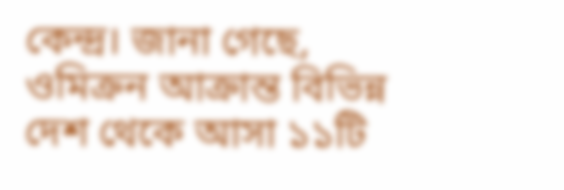কেন্দ্র। জানা গেছে, ওমিক্রন আক্রান্ত বিভিন্ন দেশ থেকে আসা ১১টি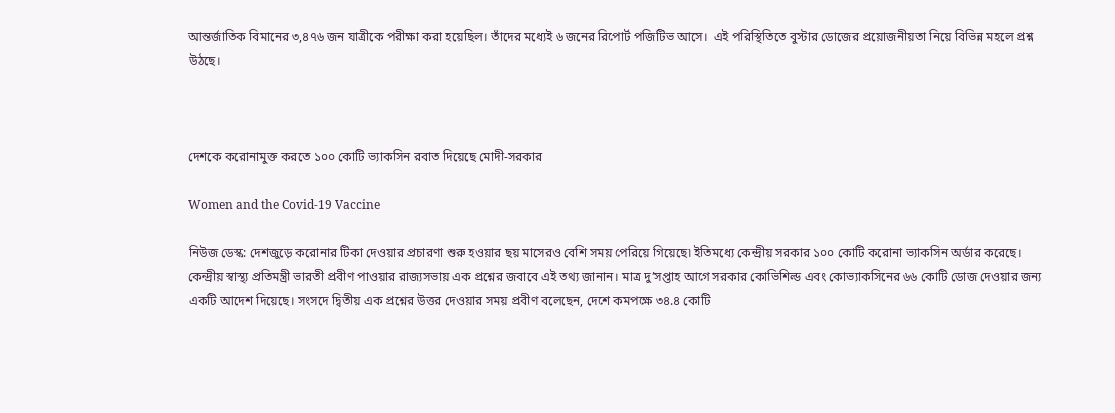আন্তর্জাতিক বিমানের ৩,৪৭৬ জন যাত্রীকে পরীক্ষা করা হয়েছিল। তাঁদের মধ্যেই ৬ জনের রিপোর্ট পজিটিভ আসে।  এই পরিস্থিতিতে বুস্টার ডোজের প্রয়োজনীয়তা নিয়ে বিভিন্ন মহলে প্রশ্ন উঠছে।



দেশকে করোনামুক্ত করতে ১০০ কোটি ভ্যাকসিন রবাত দিয়েছে মোদী-সরকার

Women and the Covid-19 Vaccine

নিউজ ডেস্ক: দেশজুড়ে করোনার টিকা দেওয়ার প্রচারণা শুরু হওয়ার ছয় মাসেরও বেশি সময় পেরিয়ে গিয়েছে৷ ইতিমধ্যে কেন্দ্রীয় সরকার ১০০ কোটি করোনা ভ্যাকসিন অর্ডার করেছে। কেন্দ্রীয় স্বাস্থ্য প্রতিমন্ত্রী ভারতী প্রবীণ পাওয়ার রাজ্যসভায় এক প্রশ্নের জবাবে এই তথ্য জানান। মাত্র দু’সপ্তাহ আগে সরকার কোভিশিল্ড এবং কোভ্যাকসিনের ৬৬ কোটি ডোজ দেওয়ার জন্য একটি আদেশ দিয়েছে। সংসদে দ্বিতীয় এক প্রশ্নের উত্তর দেওয়ার সময় প্রবীণ বলেছেন, দেশে কমপক্ষে ৩৪.৪ কোটি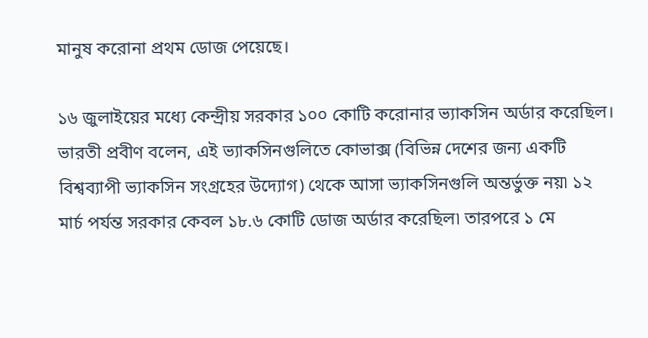মানুষ করোনা প্রথম ডোজ পেয়েছে।

১৬ জুলাইয়ের মধ্যে কেন্দ্রীয় সরকার ১০০ কোটি করোনার ভ্যাকসিন অর্ডার করেছিল। ভারতী প্রবীণ বলেন, এই ভ্যাকসিনগুলিতে কোভাক্স (বিভিন্ন দেশের জন্য একটি বিশ্বব্যাপী ভ্যাকসিন সংগ্রহের উদ্যোগ) থেকে আসা ভ্যাকসিনগুলি অন্তর্ভুক্ত নয়৷ ১২ মার্চ পর্যন্ত সরকার কেবল ১৮.৬ কোটি ডোজ অর্ডার করেছিল৷ তারপরে ১ মে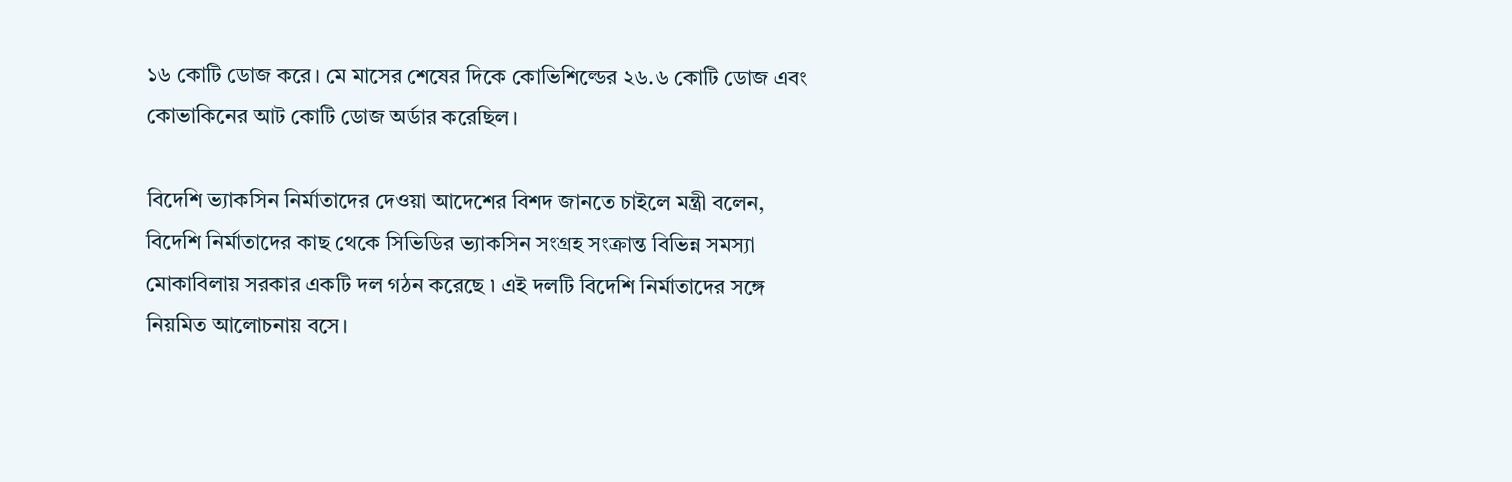১৬ কোটি ডোজ করে। মে মাসের শেষের দিকে কোভিশিল্ডের ২৬.৬ কোটি ডোজ এবং কোভাকিনের আট কোটি ডোজ অর্ডার করেছিল।

বিদেশি ভ্যাকসিন নির্মাতাদের দেওয়া আদেশের বিশদ জানতে চাইলে মন্ত্রী বলেন, বিদেশি নির্মাতাদের কাছ থেকে সিভিডির ভ্যাকসিন সংগ্রহ সংক্রান্ত বিভিন্ন সমস্যা মোকাবিলায় সরকার একটি দল গঠন করেছে ৷ এই দলটি বিদেশি নির্মাতাদের সঙ্গে নিয়মিত আলোচনায় বসে।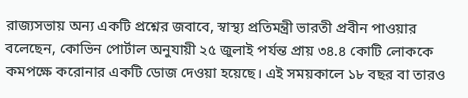রাজ্যসভায় অন্য একটি প্রশ্নের জবাবে, স্বাস্থ্য প্রতিমন্ত্রী ভারতী প্রবীন পাওয়ার বলেছেন, কোভিন পোর্টাল অনুযায়ী ২৫ জুলাই পর্যন্ত প্রায় ৩৪.৪ কোটি লোককে কমপক্ষে করোনার একটি ডোজ দেওয়া হয়েছে। এই সময়কালে ১৮ বছর বা তারও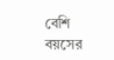বেশি বয়সের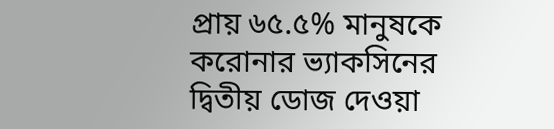প্রায় ৬৫.৫% মানুষকে করোনার ভ্যাকসিনের দ্বিতীয় ডোজ দেওয়া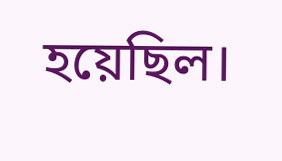হয়েছিল।